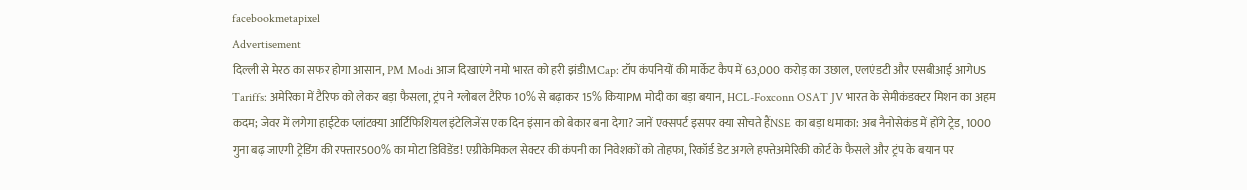facebookmetapixel
Advertisement
दिल्ली से मेरठ का सफर होगा आसान, PM Modi आज दिखाएंगे नमो भारत को हरी झंडीMCap: टॉप कंपनियों की मार्केट कैप में 63,000 करोड़ का उछाल, एलएंडटी और एसबीआई आगेUS Tariffs: अमेरिका में टैरिफ को लेकर बड़ा फैसला, ट्रंप ने ग्लोबल टैरिफ 10% से बढ़ाकर 15% कियाPM मोदी का बड़ा बयान, HCL-Foxconn OSAT JV भारत के सेमीकंडक्टर मिशन का अहम कदम; जेवर में लगेगा हाईटेक प्लांटक्या आर्टिफिशियल इंटेलिजेंस एक दिन इंसान को बेकार बना देगा? जानें एक्सपर्ट इसपर क्या सोचते हैंNSE का बड़ा धमाका: अब नैनोसेकंड में होंगे ट्रेड, 1000 गुना बढ़ जाएगी ट्रेडिंग की रफ्तार500% का मोटा डिविडेंड! एग्रीकेमिकल सेक्टर की कंपनी का निवेशकों को तोहफा, रिकॉर्ड डेट अगले हफ्तेअमेरिकी कोर्ट के फैसले और ट्रंप के बयान पर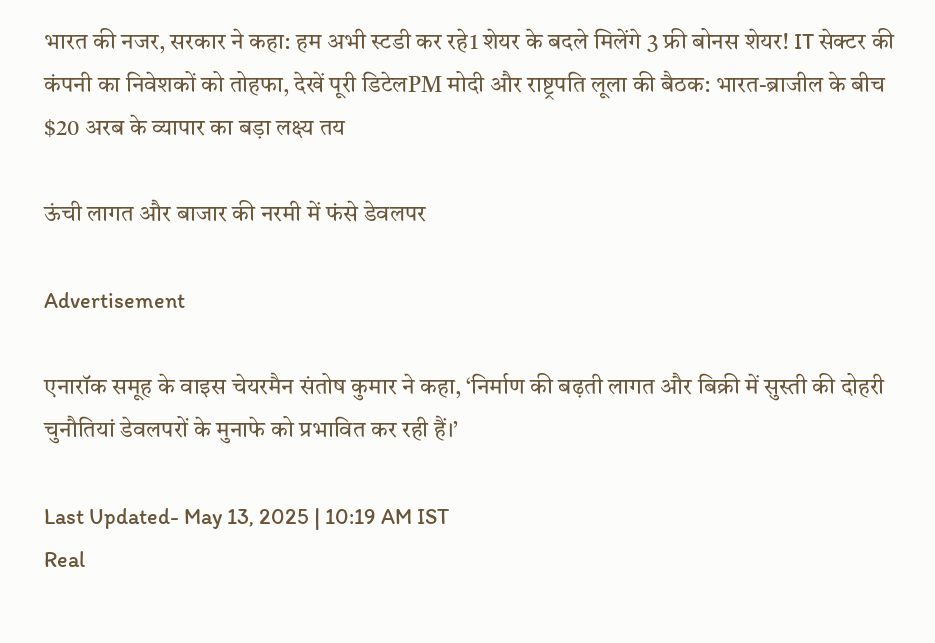भारत की नजर, सरकार ने कहा: हम अभी स्टडी कर रहे1 शेयर के बदले मिलेंगे 3 फ्री बोनस शेयर! IT सेक्टर की कंपनी का निवेशकों को तोहफा, देखें पूरी डिटेलPM मोदी और राष्ट्रपति लूला की बैठक: भारत-ब्राजील के बीच $20 अरब के व्यापार का बड़ा लक्ष्य तय

ऊंची लागत और बाजार की नरमी में फंसे डेवलपर

Advertisement

एनारॉक समूह के वाइस चेयरमैन संतोष कुमार ने कहा, ‘निर्माण की बढ़ती लागत और बिक्री में सुस्ती की दोहरी चुनौतियां डेवलपरों के मुनाफे को प्रभावित कर रही हैं।’

Last Updated- May 13, 2025 | 10:19 AM IST
Real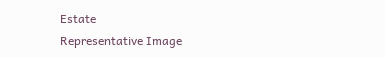Estate
Representative Image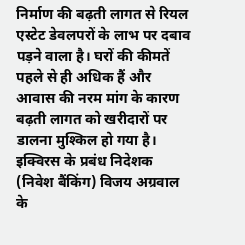निर्माण की बढ़ती लागत से रियल एस्टेट डेवलपरों के लाभ पर दबाव पड़ने वाला है। घरों की कीमतें पहले से ही अधिक हैं और आवास की नरम मांग के कारण बढ़ती लागत को खरीदारों पर डालना मुश्किल हो गया है। इक्विरस के प्रबंध निदेशक (निवेश बैंकिंग) विजय अग्रवाल के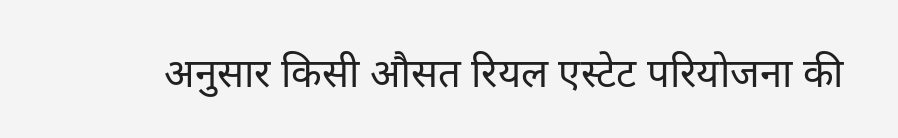अनुसार किसी औसत रियल एस्टेट परियोजना की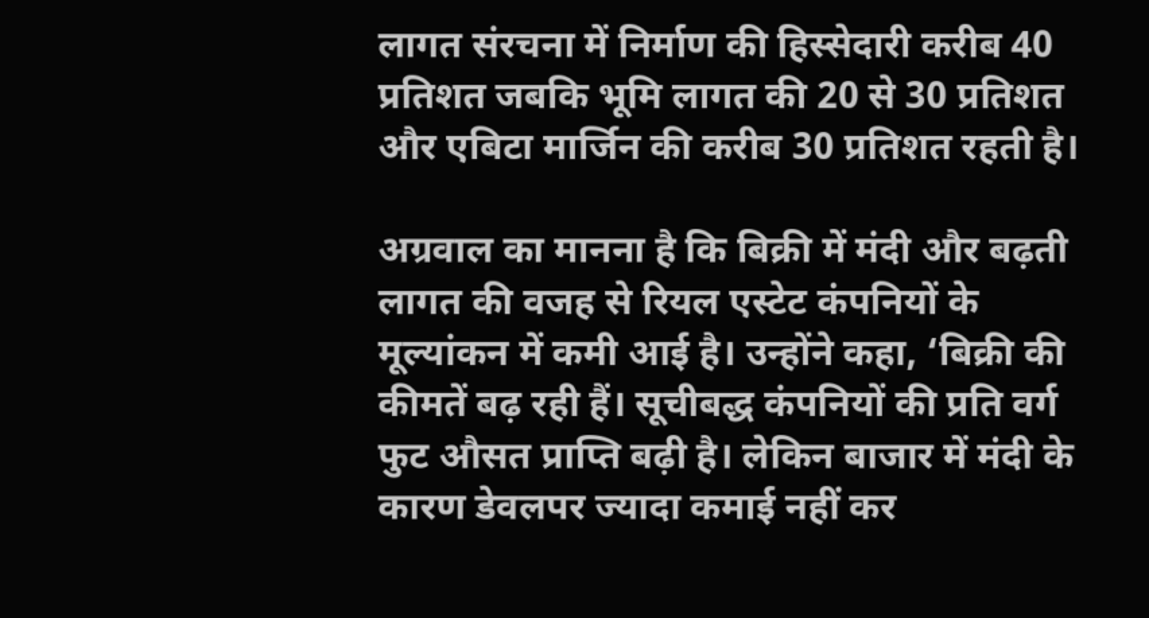लागत संरचना में निर्माण की हिस्सेदारी करीब 40 प्रतिशत जबकि भूमि लागत की 20 से 30 प्रतिशत और एबिटा मार्जिन की करीब 30 प्रतिशत रहती है।

अग्रवाल का मानना है कि बिक्री में मंदी और बढ़ती लागत की वजह से रियल एस्टेट कंपनियों के मूल्यांकन में कमी आई है। उन्होंने कहा, ‘बिक्री की कीमतें बढ़ रही हैं। सूचीबद्ध कंपनियों की प्रति वर्ग फुट औसत प्राप्ति बढ़ी है। लेकिन बाजार में मंदी के कारण डेवलपर ज्यादा कमाई नहीं कर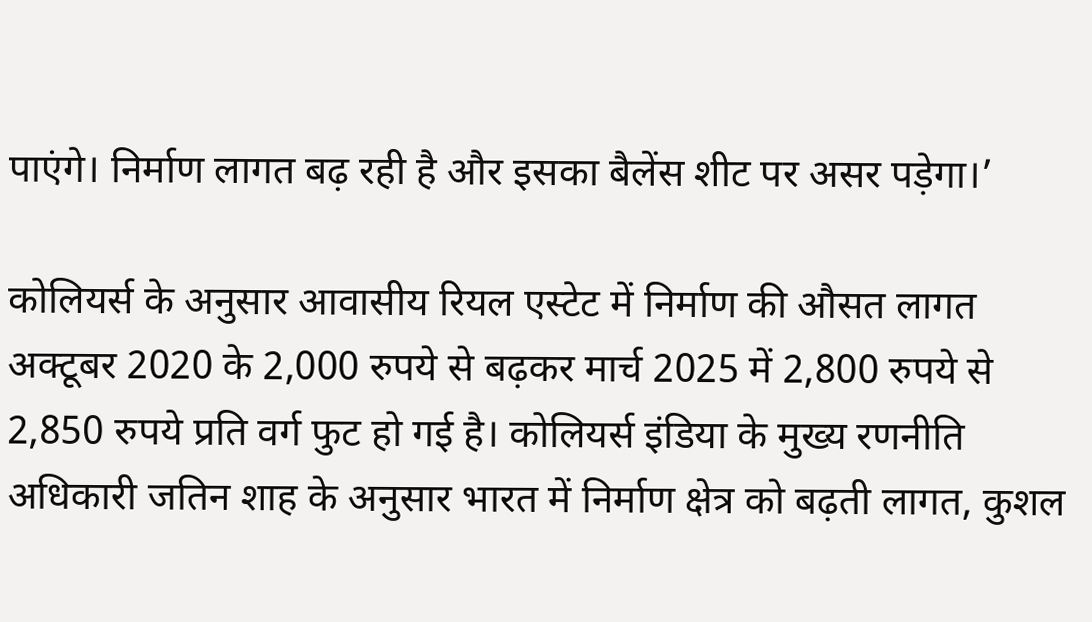पाएंगे। निर्माण लागत बढ़ रही है और इसका बैलेंस शीट पर असर पड़ेगा।’

कोलियर्स के अनुसार आवासीय रियल एस्टेट में निर्माण की औसत लागत अक्टूबर 2020 के 2,000 रुपये से बढ़कर मार्च 2025 में 2,800 रुपये से 2,850 रुपये प्रति वर्ग फुट हो गई है। कोलियर्स इंडिया के मुख्य रणनीति अधिकारी जतिन शाह के अनुसार भारत में निर्माण क्षेत्र को बढ़ती लागत, कुशल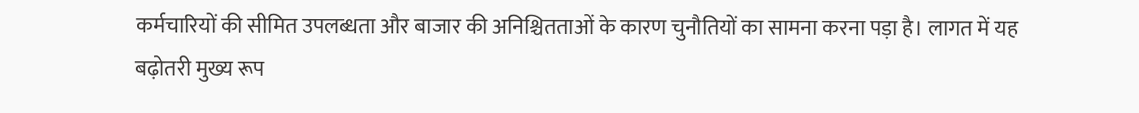कर्मचारियों की सीमित उपलब्धता और बाजार की अनिश्चितताओं के कारण चुनौतियों का सामना करना पड़ा है। लागत में यह बढ़ोतरी मुख्य रूप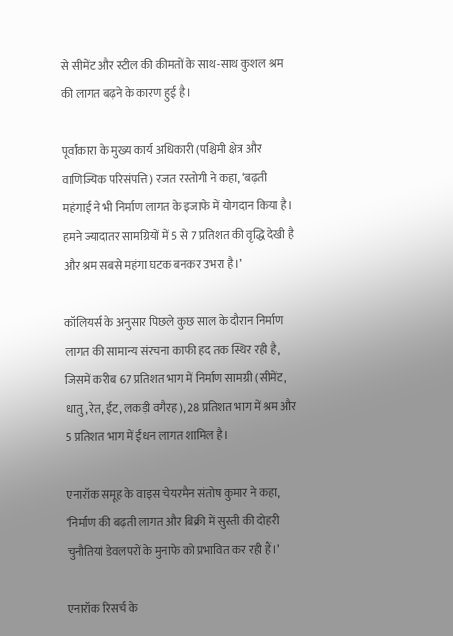से सीमेंट और स्टील की कीमतों के साथ-साथ कुशल श्रम की लागत बढ़ने के कारण हुई है।

पूर्वांकारा के मुख्य कार्य अधिकारी (पश्चिमी क्षेत्र और वाणिज्यिक परिसंपत्ति) रजत रस्तोगी ने कहा, ‘बढ़ती महंगाई ने भी निर्माण लागत के इजाफे में योगदान किया है। हमने ज्यादातर सामग्रियों में 5 से 7 प्रतिशत की वृद्धि देखी है और श्रम सबसे महंगा घटक बनकर उभरा है।’

कॉलियर्स के अनुसार पिछले कुछ साल के दौरान निर्माण लागत की सामान्य संरचना काफी हद तक स्थिर रही है, जिसमें करीब 67 प्रतिशत भाग में निर्माण सामग्री (सीमेंट, धातु, रेत, ईंट, लकड़ी वगैरह), 28 प्रतिशत भाग में श्रम और 5 प्रतिशत भाग में ईंधन लागत शामिल है।

एनारॉक समूह के वाइस चेयरमैन संतोष कुमार ने कहा, ‘निर्माण की बढ़ती लागत और बिक्री में सुस्ती की दोहरी चुनौतियां डेवलपरों के मुनाफे को प्रभावित कर रही हैं।’

एनारॉक रिसर्च के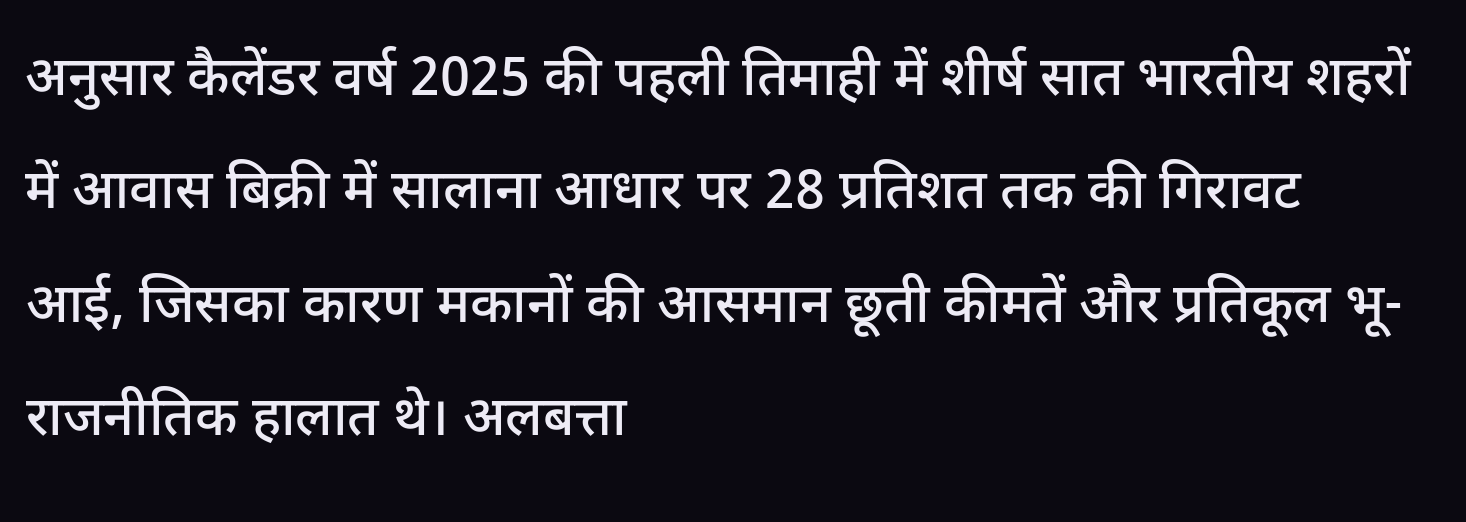अनुसार कैलेंडर वर्ष 2025 की पहली तिमाही में शीर्ष सात भारतीय शहरों में आवास बिक्री में सालाना आधार पर 28 प्रतिशत तक की गिरावट आई, जिसका कारण मकानों की आसमान छूती कीमतें और प्रतिकूल भू-राजनीतिक हालात थे। अलबत्ता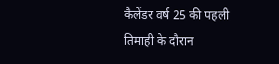कैलेंडर वर्ष 25 की पहली तिमाही के दौरान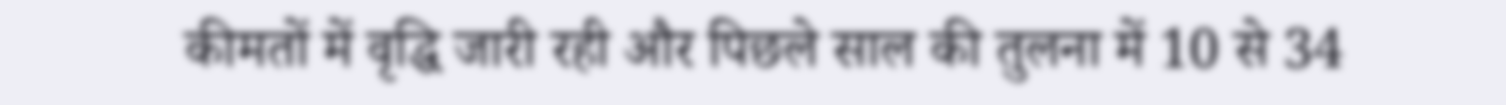कीमतों में वृद्धि जारी रही और पिछले साल की तुलना में 10 से 34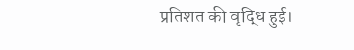प्रतिशत की वृद्धि हुई।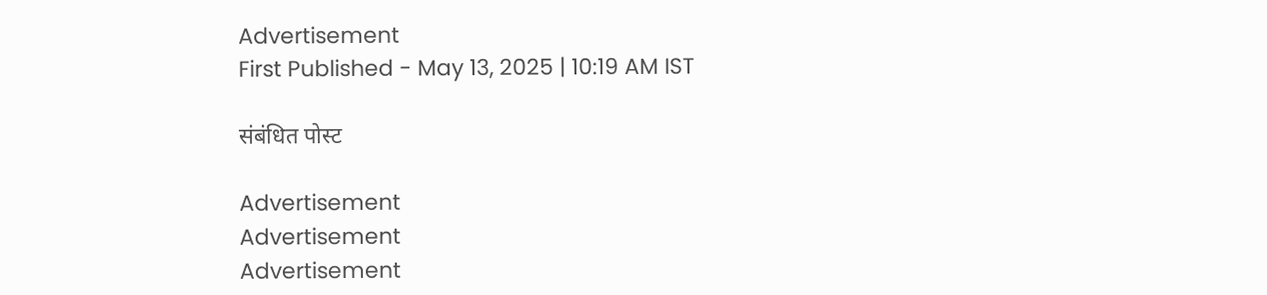Advertisement
First Published - May 13, 2025 | 10:19 AM IST

संबंधित पोस्ट

Advertisement
Advertisement
Advertisement